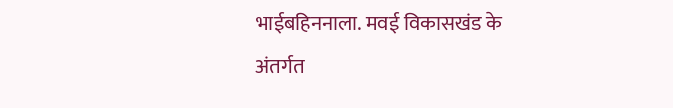भाईबहिननाला. मवई विकासखंड के अंतर्गत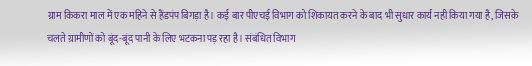ग्राम किकरा माल में एक महिने से हैंडपंप बिगड़ा है। कई बार पीएचई विभाग को शिकायत करने के बाद भी सुधार कार्य नही किया गया है, जिसके चलते ग्रामीणों को बूंद-बूंद पानी के लिए भटकना पड़ रहा है। संबंधित विभाग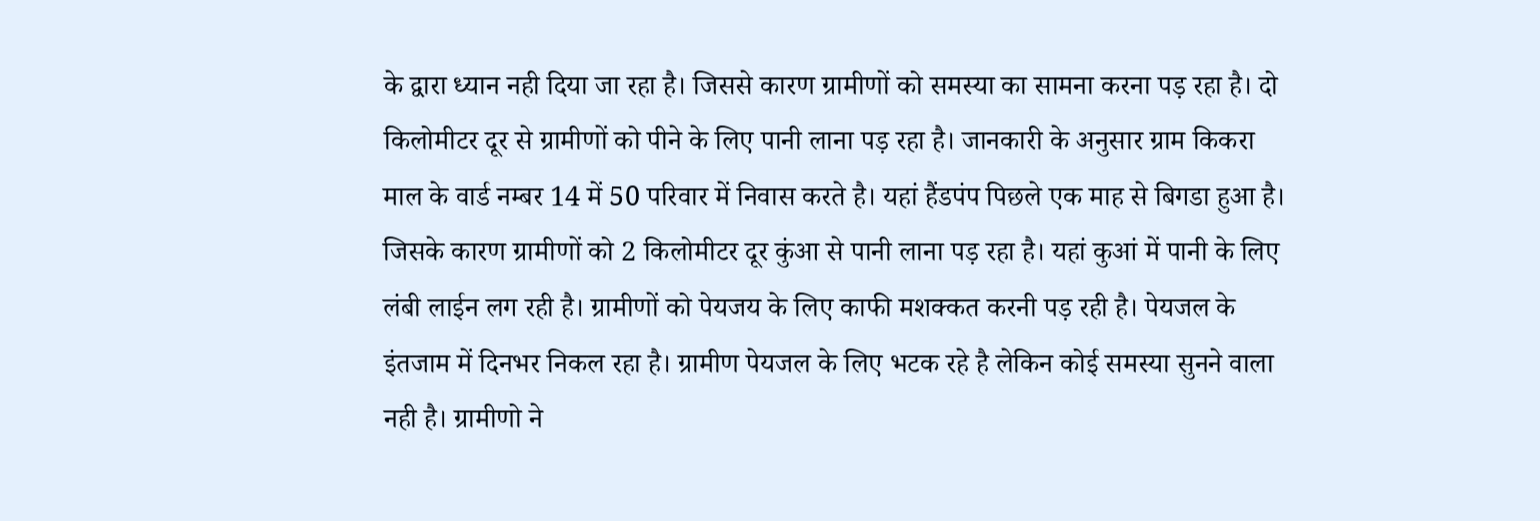के द्वारा ध्यान नही दिया जा रहा है। जिससे कारण ग्रामीणों को समस्या का सामना करना पड़ रहा है। दो किलोमीटर दूर से ग्रामीणों को पीने के लिए पानी लाना पड़ रहा है। जानकारी के अनुसार ग्राम किकरा माल के वार्ड नम्बर 14 में 50 परिवार में निवास करते है। यहां हैंडपंप पिछले एक माह से बिगडा हुआ है। जिसके कारण ग्रामीणों को 2 किलोमीटर दूर कुंआ से पानी लाना पड़ रहा है। यहां कुआं में पानी के लिए लंबी लाईन लग रही है। ग्रामीणों को पेयजय के लिए काफी मशक्कत करनी पड़ रही है। पेयजल के इंतजाम में दिनभर निकल रहा है। ग्रामीण पेयजल के लिए भटक रहे है लेकिन कोई समस्या सुनने वाला नही है। ग्रामीणो ने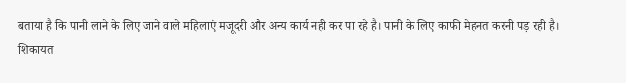बताया है कि पानी लाने के लिए जाने वाले महिलाएं मजूदरी और अन्य कार्य नही कर पा रहे है। पानी के लिए काफी मेहनत करनी पड़ रही है।
शिकायत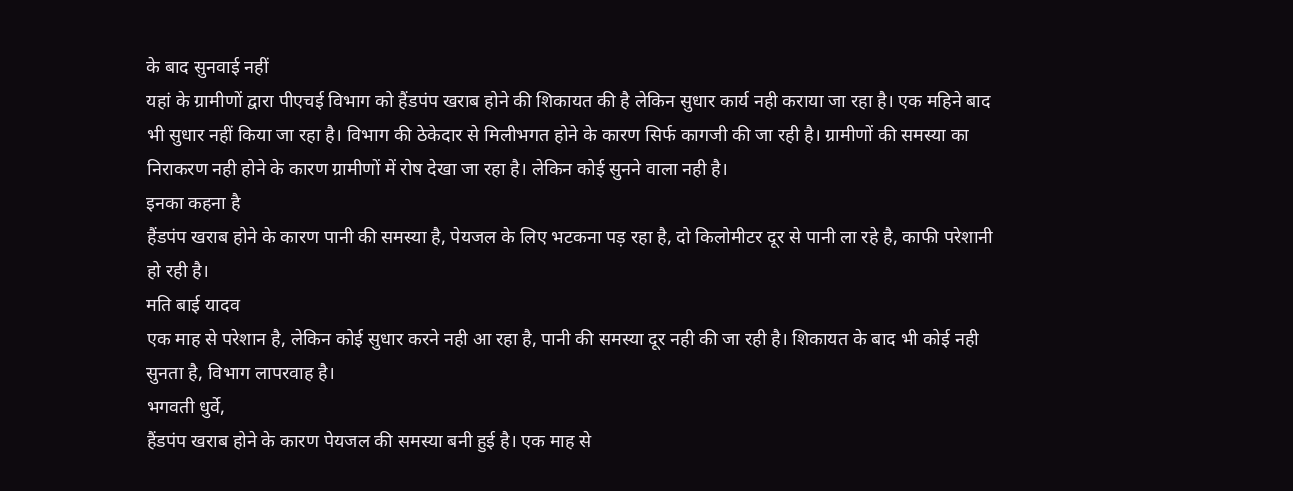के बाद सुनवाई नहीं
यहां के ग्रामीणों द्वारा पीएचई विभाग को हैंडपंप खराब होने की शिकायत की है लेकिन सुधार कार्य नही कराया जा रहा है। एक महिने बाद भी सुधार नहीं किया जा रहा है। विभाग की ठेकेदार से मिलीभगत होने के कारण सिर्फ कागजी की जा रही है। ग्रामीणों की समस्या का निराकरण नही होने के कारण ग्रामीणों में रोष देखा जा रहा है। लेकिन कोई सुनने वाला नही है।
इनका कहना है
हैंडपंप खराब होने के कारण पानी की समस्या है, पेयजल के लिए भटकना पड़ रहा है, दो किलोमीटर दूर से पानी ला रहे है, काफी परेशानी हो रही है।
मति बाई यादव
एक माह से परेशान है, लेकिन कोई सुधार करने नही आ रहा है, पानी की समस्या दूर नही की जा रही है। शिकायत के बाद भी कोई नही सुनता है, विभाग लापरवाह है।
भगवती धुर्वे,
हैंडपंप खराब होने के कारण पेयजल की समस्या बनी हुई है। एक माह से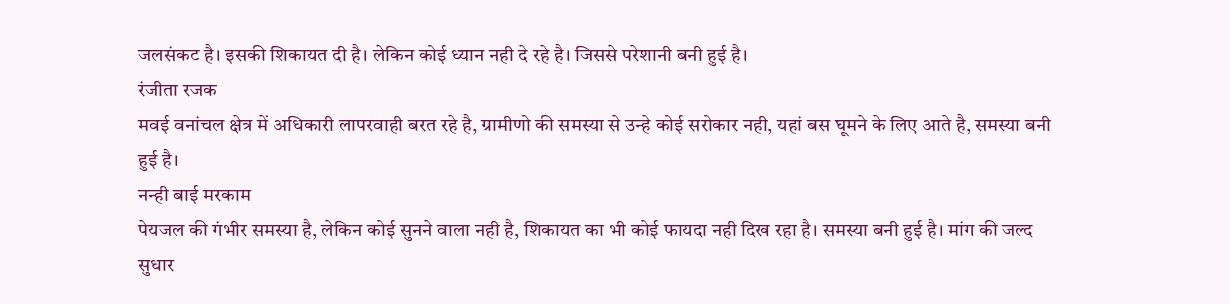जलसंकट है। इसकी शिकायत दी है। लेकिन कोई ध्यान नही दे रहे है। जिससे परेशानी बनी हुई है।
रंजीता रजक
मवई वनांचल क्षेत्र में अधिकारी लापरवाही बरत रहे है, ग्रामीणो की समस्या से उन्हे कोई सरोकार नही, यहां बस घूमने के लिए आते है, समस्या बनी हुई है।
नन्ही बाई मरकाम
पेयजल की गंभीर समस्या है, लेकिन कोई सुनने वाला नही है, शिकायत का भी कोई फायदा नही दिख रहा है। समस्या बनी हुई है। मांग की जल्द सुधार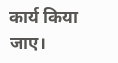कार्य किया जाए।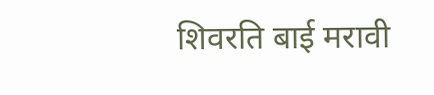शिवरति बाई मरावी